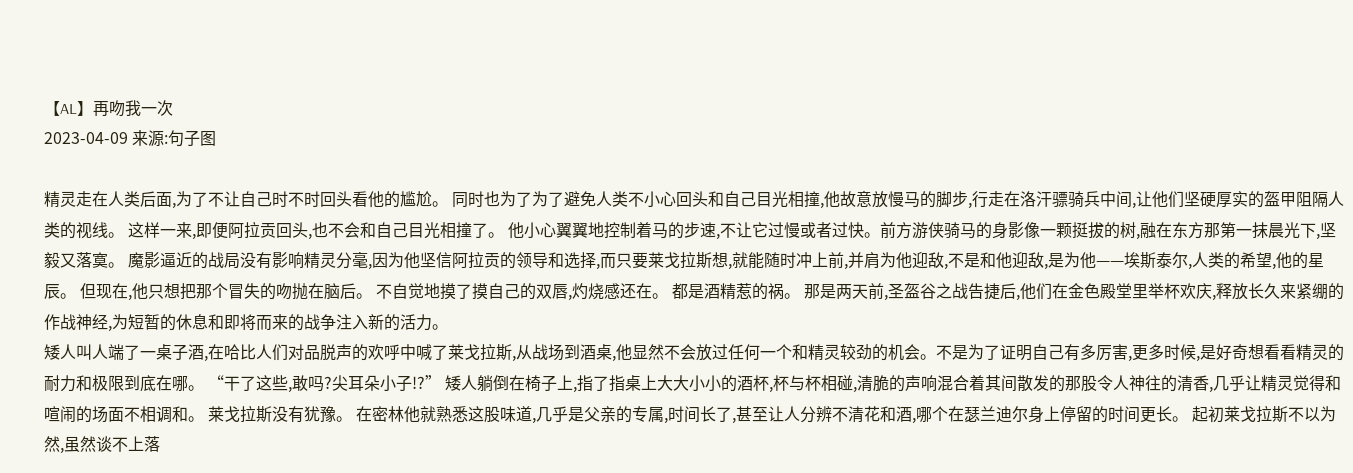【AL】再吻我一次
2023-04-09 来源:句子图

精灵走在人类后面,为了不让自己时不时回头看他的尴尬。 同时也为了为了避免人类不小心回头和自己目光相撞,他故意放慢马的脚步,行走在洛汗骠骑兵中间,让他们坚硬厚实的盔甲阻隔人类的视线。 这样一来,即便阿拉贡回头,也不会和自己目光相撞了。 他小心翼翼地控制着马的步速,不让它过慢或者过快。前方游侠骑马的身影像一颗挺拔的树,融在东方那第一抹晨光下,坚毅又落寞。 魔影逼近的战局没有影响精灵分毫,因为他坚信阿拉贡的领导和选择,而只要莱戈拉斯想,就能随时冲上前,并肩为他迎敌,不是和他迎敌,是为他——埃斯泰尔,人类的希望,他的星辰。 但现在,他只想把那个冒失的吻抛在脑后。 不自觉地摸了摸自己的双唇,灼烧感还在。 都是酒精惹的祸。 那是两天前,圣盔谷之战告捷后,他们在金色殿堂里举杯欢庆,释放长久来紧绷的作战神经,为短暂的休息和即将而来的战争注入新的活力。
矮人叫人端了一桌子酒,在哈比人们对品脱声的欢呼中喊了莱戈拉斯,从战场到酒桌,他显然不会放过任何一个和精灵较劲的机会。不是为了证明自己有多厉害,更多时候,是好奇想看看精灵的耐力和极限到底在哪。 “干了这些,敢吗?尖耳朵小子!?” 矮人躺倒在椅子上,指了指桌上大大小小的酒杯,杯与杯相碰,清脆的声响混合着其间散发的那股令人神往的清香,几乎让精灵觉得和喧闹的场面不相调和。 莱戈拉斯没有犹豫。 在密林他就熟悉这股味道,几乎是父亲的专属,时间长了,甚至让人分辨不清花和酒,哪个在瑟兰迪尔身上停留的时间更长。 起初莱戈拉斯不以为然,虽然谈不上落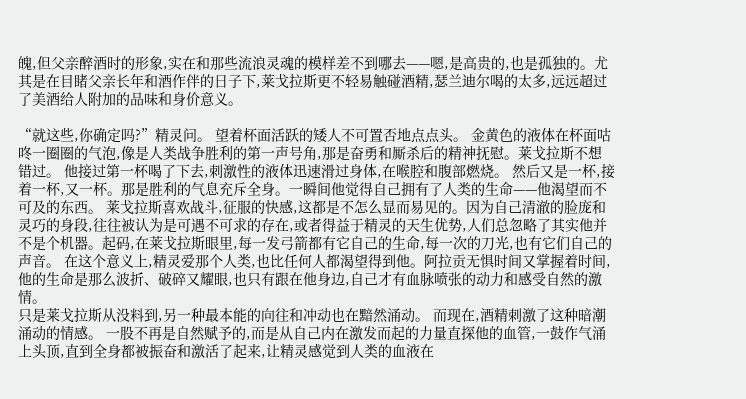魄,但父亲醉酒时的形象,实在和那些流浪灵魂的模样差不到哪去——嗯,是高贵的,也是孤独的。尤其是在目睹父亲长年和酒作伴的日子下,莱戈拉斯更不轻易触碰酒精,瑟兰迪尔喝的太多,远远超过了美酒给人附加的品味和身价意义。

“就这些,你确定吗?”精灵问。 望着杯面活跃的矮人不可置否地点点头。 金黄色的液体在杯面咕咚一圈圈的气泡,像是人类战争胜利的第一声号角,那是奋勇和厮杀后的精神抚慰。莱戈拉斯不想错过。 他接过第一杯喝了下去,刺激性的液体迅速滑过身体,在喉腔和腹部燃烧。 然后又是一杯,接着一杯,又一杯。那是胜利的气息充斥全身。一瞬间他觉得自己拥有了人类的生命——他渴望而不可及的东西。 莱戈拉斯喜欢战斗,征服的快感,这都是不怎么显而易见的。因为自己清澈的脸庞和灵巧的身段,往往被认为是可遇不可求的存在,或者得益于精灵的天生优势,人们总忽略了其实他并不是个机器。起码,在莱戈拉斯眼里,每一发弓箭都有它自己的生命,每一次的刀光,也有它们自己的声音。 在这个意义上,精灵爱那个人类,也比任何人都渴望得到他。阿拉贡无惧时间又掌握着时间,他的生命是那么波折、破碎又耀眼,也只有跟在他身边,自己才有血脉喷张的动力和感受自然的激情。
只是莱戈拉斯从没料到,另一种最本能的向往和冲动也在黯然涌动。 而现在,酒精刺激了这种暗潮涌动的情感。 一股不再是自然赋予的,而是从自己内在激发而起的力量直探他的血管,一鼓作气涌上头顶,直到全身都被振奋和激活了起来,让精灵感觉到人类的血液在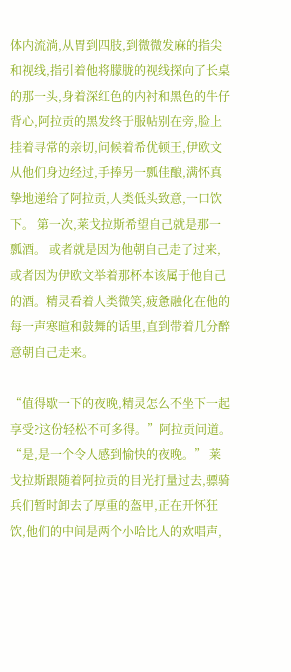体内流淌,从胃到四肢,到微微发麻的指尖和视线,指引着他将朦胧的视线探向了长桌的那一头,身着深红色的内衬和黑色的牛仔背心,阿拉贡的黑发终于服帖别在旁,脸上挂着寻常的亲切,问候着希优顿王,伊欧文从他们身边经过,手捧另一瓢佳酿,满怀真挚地递给了阿拉贡,人类低头致意,一口饮下。 第一次,莱戈拉斯希望自己就是那一瓢酒。 或者就是因为他朝自己走了过来,或者因为伊欧文举着那杯本该属于他自己的酒。精灵看着人类微笑,疲惫融化在他的每一声寒暄和鼓舞的话里,直到带着几分醉意朝自己走来。

“值得歇一下的夜晚,精灵怎么不坐下一起享受?这份轻松不可多得。”阿拉贡问道。 “是,是一个令人感到愉快的夜晚。” 莱戈拉斯跟随着阿拉贡的目光打量过去,骠骑兵们暂时卸去了厚重的盔甲,正在开怀狂饮,他们的中间是两个小哈比人的欢唱声,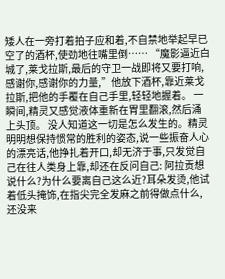矮人在一旁打着拍子应和着,不自禁地举起早已空了的酒杯,使劲地往嘴里倒…… “魔影逼近白城了,莱戈拉斯,最后的守卫一战即将又要打响,感谢你,感谢你的力量,”他放下酒杯,靠近莱戈拉斯,把他的手覆在自己手里,轻轻地握着。 一瞬间,精灵又感觉液体重新在胃里翻滚,然后涌上头顶。 没人知道这一切是怎么发生的。精灵明明想保持惯常的胜利的姿态,说一些振奋人心的漂亮话,他挣扎着开口,却无济于事,只发觉自己在往人类身上靠,却还在反问自己: 阿拉贡想说什么?为什么要离自己这么近?耳朵发烫,他试着低头掩饰,在指尖完全发麻之前得做点什么,还没来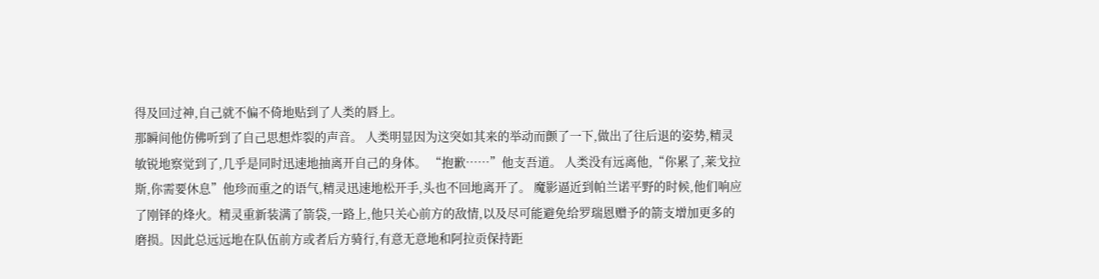得及回过神,自己就不偏不倚地贴到了人类的唇上。
那瞬间他仿佛听到了自己思想炸裂的声音。 人类明显因为这突如其来的举动而颤了一下,做出了往后退的姿势,精灵敏锐地察觉到了,几乎是同时迅速地抽离开自己的身体。 “抱歉……”他支吾道。 人类没有远离他,“你累了,莱戈拉斯,你需要休息”他珍而重之的语气,精灵迅速地松开手,头也不回地离开了。 魔影逼近到帕兰诺平野的时候,他们响应了刚铎的烽火。精灵重新装满了箭袋,一路上,他只关心前方的敌情,以及尽可能避免给罗瑞恩赠予的箭支增加更多的磨损。因此总远远地在队伍前方或者后方骑行,有意无意地和阿拉贡保持距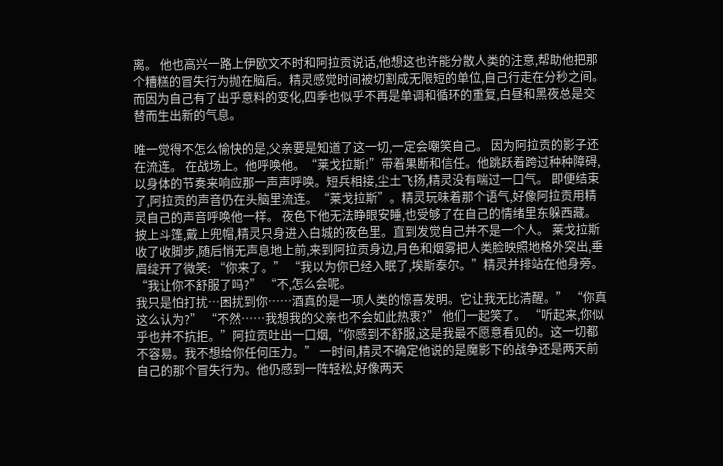离。 他也高兴一路上伊欧文不时和阿拉贡说话,他想这也许能分散人类的注意,帮助他把那个糟糕的冒失行为抛在脑后。精灵感觉时间被切割成无限短的单位,自己行走在分秒之间。而因为自己有了出乎意料的变化,四季也似乎不再是单调和循环的重复,白昼和黑夜总是交替而生出新的气息。

唯一觉得不怎么愉快的是,父亲要是知道了这一切,一定会嘲笑自己。 因为阿拉贡的影子还在流连。 在战场上。他呼唤他。“莱戈拉斯!”带着果断和信任。他跳跃着跨过种种障碍,以身体的节奏来响应那一声声呼唤。短兵相接,尘土飞扬,精灵没有喘过一口气。 即便结束了,阿拉贡的声音仍在头脑里流连。“莱戈拉斯”。精灵玩味着那个语气,好像阿拉贡用精灵自己的声音呼唤他一样。 夜色下他无法睁眼安睡,也受够了在自己的情绪里东躲西藏。 披上斗篷,戴上兜帽,精灵只身进入白城的夜色里。直到发觉自己并不是一个人。 莱戈拉斯收了收脚步,随后悄无声息地上前,来到阿拉贡身边,月色和烟雾把人类脸映照地格外突出,垂眉绽开了微笑: “你来了。” “我以为你已经入眠了,埃斯泰尔。”精灵并排站在他身旁。 “我让你不舒服了吗?” “不,怎么会呢。
我只是怕打扰…困扰到你……酒真的是一项人类的惊喜发明。它让我无比清醒。” “你真这么认为?” “不然……我想我的父亲也不会如此热衷?” 他们一起笑了。 “听起来,你似乎也并不抗拒。”阿拉贡吐出一口烟,“你感到不舒服,这是我最不愿意看见的。这一切都不容易。我不想给你任何压力。” 一时间,精灵不确定他说的是魔影下的战争还是两天前自己的那个冒失行为。他仍感到一阵轻松,好像两天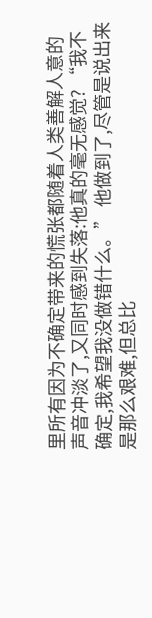里所有因为不确定带来的慌张都随着人类善解人意的声音冲淡了,又同时感到失落:他真的毫无感觉? “我不确定,我希望我没做错什么。” 他做到了,尽管是说出来是那么艰难,但总比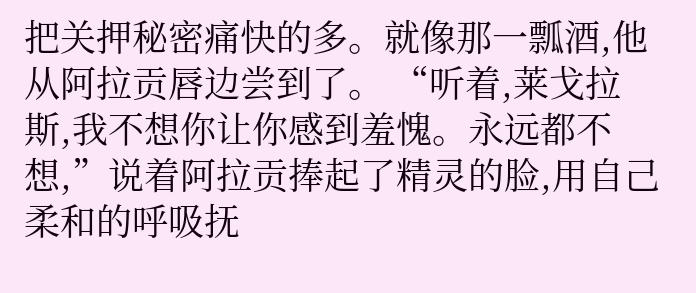把关押秘密痛快的多。就像那一瓢酒,他从阿拉贡唇边尝到了。 “听着,莱戈拉斯,我不想你让你感到羞愧。永远都不想,”说着阿拉贡捧起了精灵的脸,用自己柔和的呼吸抚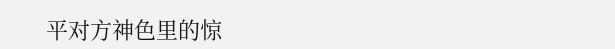平对方神色里的惊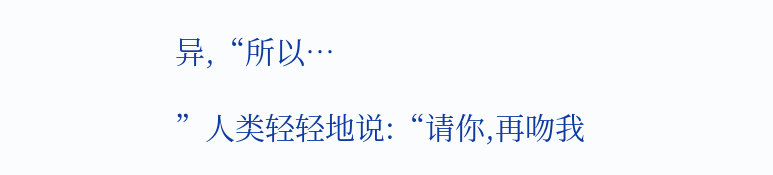异,“所以…

”人类轻轻地说:“请你,再吻我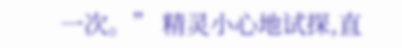一次。” 精灵小心地试探,直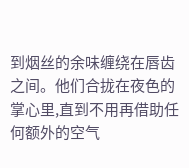到烟丝的余味缠绕在唇齿之间。他们合拢在夜色的掌心里,直到不用再借助任何额外的空气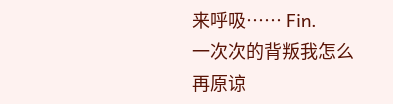来呼吸…… Fin.
一次次的背叛我怎么再原谅